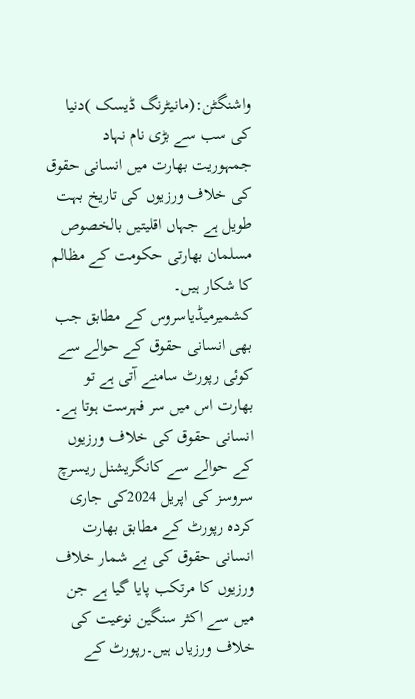واشنگٹن:(مانیٹرنگ ڈیسک )دنیا کی سب سے بڑی نام نہاد جمہوریت بھارت میں انسانی حقوق کی خلاف ورزیوں کی تاریخ بہت طویل ہے جہاں اقلیتیں بالخصوص مسلمان بھارتی حکومت کے مظالم کا شکار ہیں۔
کشمیرمیڈیاسروس کے مطابق جب بھی انسانی حقوق کے حوالے سے کوئی رپورٹ سامنے آتی ہے تو بھارت اس میں سر فہرست ہوتا ہے۔ انسانی حقوق کی خلاف ورزیوں کے حوالے سے کانگریشنل ریسرچ سروسز کی اپریل 2024کی جاری کردہ رپورٹ کے مطابق بھارت انسانی حقوق کی بے شمار خلاف ورزیوں کا مرتکب پایا گیا ہے جن میں سے اکثر سنگین نوعیت کی خلاف ورزیاں ہیں۔رپورٹ کے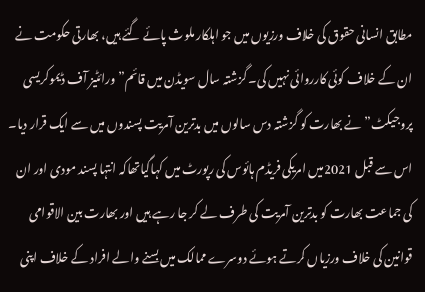مطابق انسانی حقوق کی خلاف ورزیوں میں جو اہلکار ملوث پائے گئے ہیں، بھارتی حکومت نے ان کے خلاف کوئی کارروائی نہیں کی۔ گزشتہ سال سویڈن میں قائم” ورائٹیز آف ڈیموکریسی پروجیکٹ” نے بھارت کو گزشتہ دس سالوں میں بدترین آمریت پسندوں میں سے ایک قرار دیا۔ اس سے قبل 2021میں امریکی فریڈم ہائوس کی رپورٹ میں کہاگیاتھاکہ انتہا پسند مودی اور ان کی جماعت بھارت کو بدترین آمریت کی طرف لے کر جا رہے ہیں اور بھارت بین الاقوامی قوانین کی خلاف ورزیاں کرتے ہوئے دوسرے ممالک میں بسنے والے افراد کے خلاف اپنی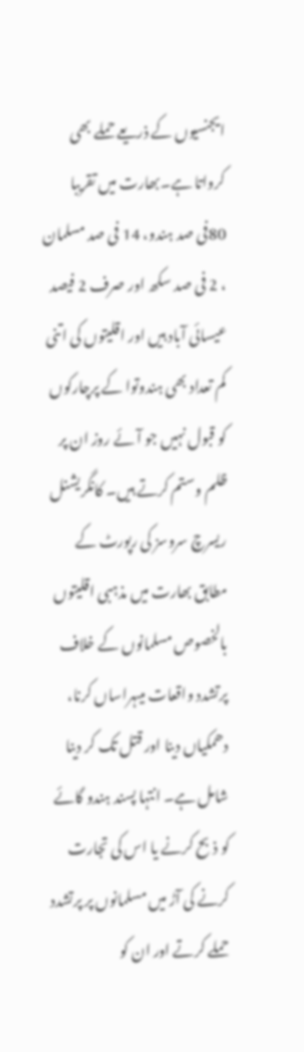ایجنسیوں کے ذریعے حملے بھی کرواتا ہے۔بھارت میں تقریبا 80فی صد ہندو، 14 فی صد مسلمان ، 2 فی صد سکھ اور صرف 2 فیصد عیسائی آباد ہیں اور اقلیتوں کی اتنی کم تعداد بھی ہندوتوا کے پرچارکوں کو قبول نہیں جو آئے روز ان پر ظلم وستم کرتے ہیں۔ کانگریشنل ریسرچ سروسز کی رپورٹ کے مطابق بھارت میں مذہبی اقلیتوں بالخصوص مسلمانوں کے خلاف پرتشدد واقعات میںہراساں کرنا، دھمکیاں دینا اور قتل تک کر دینا شامل ہے۔ انتہا پسند ہندو گائے کو ذبح کرنے یا اس کی تجارت کرنے کی آڑ میں مسلمانوں پر پرتشدد حملے کرتے اور ان کو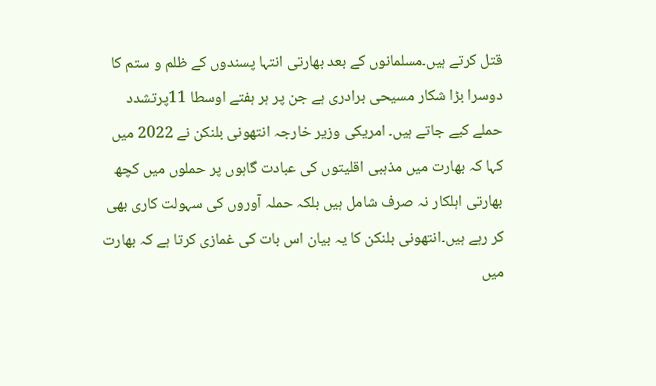قتل کرتے ہیں۔مسلمانوں کے بعد بھارتی انتہا پسندوں کے ظلم و ستم کا دوسرا بڑا شکار مسیحی برادری ہے جن پر ہر ہفتے اوسطا 11پرتشدد حملے کیے جاتے ہیں۔ امریکی وزیر خارجہ انتھونی بلنکن نے 2022 میں کہا کہ بھارت میں مذہبی اقلیتوں کی عبادت گاہوں پر حملوں میں کچھ بھارتی اہلکار نہ صرف شامل ہیں بلکہ حملہ آوروں کی سہولت کاری بھی کر رہے ہیں۔انتھونی بلنکن کا یہ بیان اس بات کی غمازی کرتا ہے کہ بھارت میں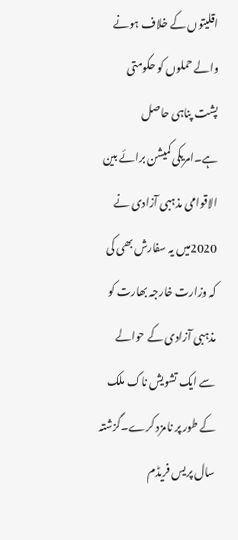اقلیتوں کے خلاف ہونے والے حملوں کو حکومتی پشت پناہی حاصل ہے۔امریکی کمیشن برائے بین الاقوامی مذہبی آزادی نے 2020میں یہ سفارش بھی کی کہ وزارت خارجہ بھارت کو مذہبی آزادی کے حوالے سے ایک تشویش ناک ملک کے طور پر نامزد کرے۔گزشتہ سال پریس فریڈم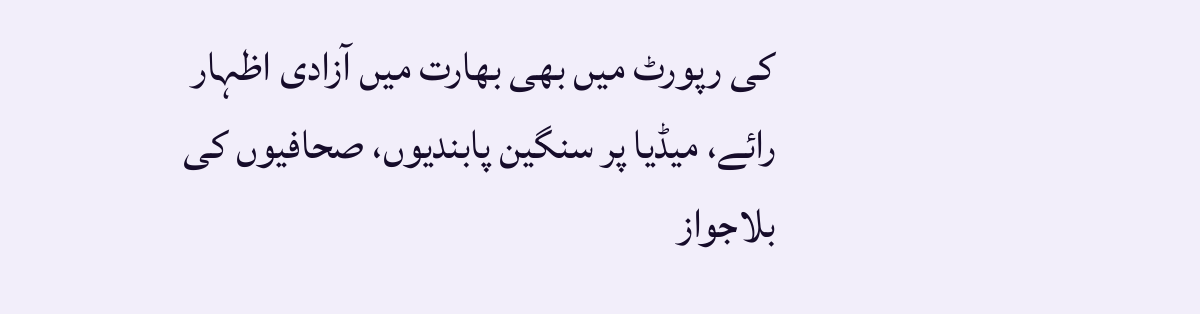کی رپورٹ میں بھی بھارت میں آزادی اظہار رائے، میڈیا پر سنگین پابندیوں، صحافیوں کی بلاجواز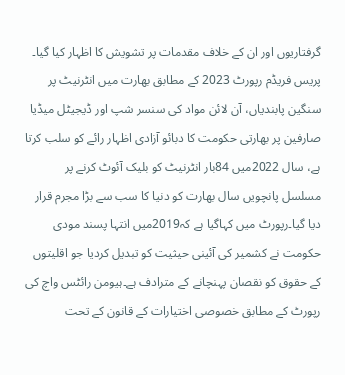گرفتاریوں اور ان کے خلاف مقدمات پر تشویش کا اظہار کیا گیا۔ پریس فریڈم رپورٹ 2023 کے مطابق بھارت میں انٹرنیٹ پر سنگین پابندیاں، آن لائن مواد کی سنسر شپ اور ڈیجیٹل میڈیا صارفین پر بھارتی حکومت کا دبائو آزادی اظہار رائے کو سلب کرتا ہے، سال 2022میں 84بار انٹرنیٹ کو بلیک آئوٹ کرنے پر مسلسل پانچویں سال بھارت کو دنیا کا سب سے بڑا مجرم قرار دیا گیا۔رپورٹ میں کہاگیا ہے کہ2019میں انتہا پسند مودی حکومت نے کشمیر کی آئینی حیثیت کو تبدیل کردیا جو اقلیتوں کے حقوق کو نقصان پہنچانے کے مترادف ہے۔ہیومن رائٹس واچ کی رپورٹ کے مطابق خصوصی اختیارات کے قانون کے تحت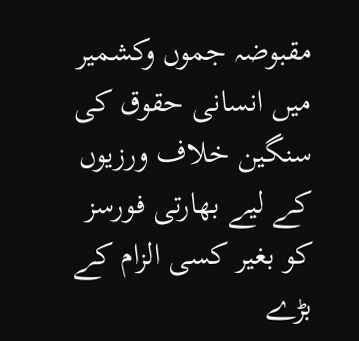مقبوضہ جموں وکشمیر میں انسانی حقوق کی سنگین خلاف ورزیوں کے لیے بھارتی فورسز کو بغیر کسی الزام کے بڑے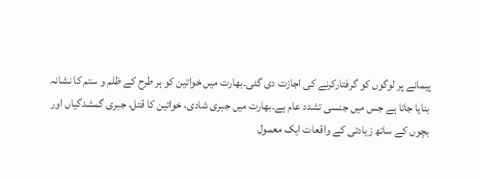پیمانے پر لوگوں کو گرفتارکرنے کی اجازت دی گئی۔بھارت میں خواتین کو ہر طرح کے ظلم و ستم کا نشانہ بنایا جاتا ہے جس میں جنسی تشدد عام ہے۔بھارت میں جبری شادی، خواتین کا قتل، جبری گمشدگیاں اور بچوں کے ساتھ زیادتی کے واقعات ایک معمول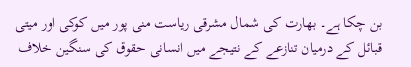بن چکا ہے۔ بھارت کی شمال مشرقی ریاست منی پور میں کوکی اور میتی قبائل کے درمیان تنازعے کے نتیجے میں انسانی حقوق کی سنگین خلاف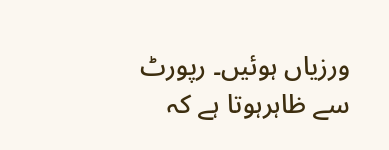ورزیاں ہوئیں۔ رپورٹ سے ظاہرہوتا ہے کہ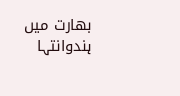بھارت میں ہندوانتہا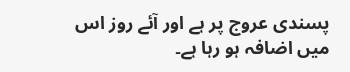پسندی عروج پر ہے اور آئے روز اس میں اضافہ ہو رہا ہے۔